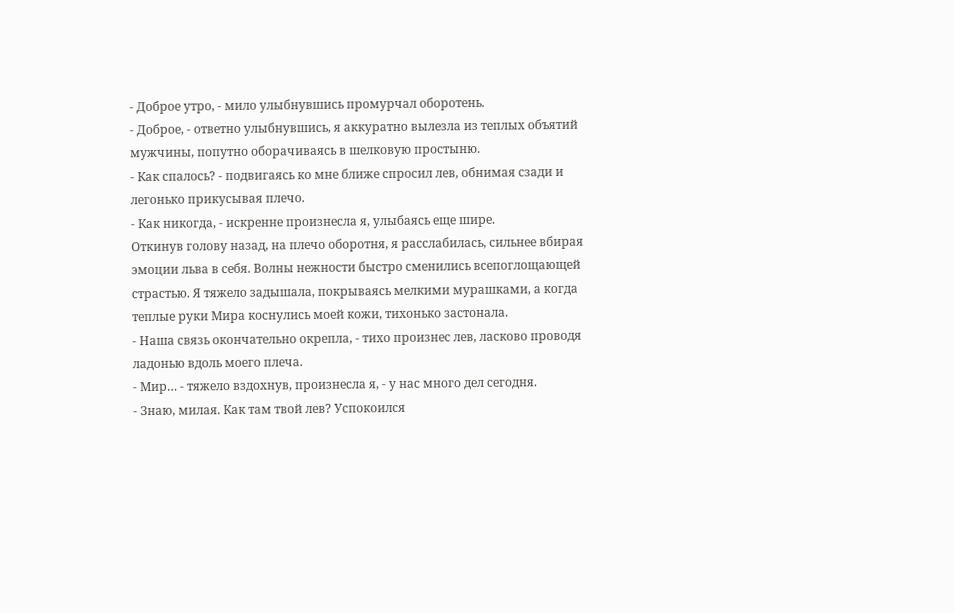- Доброе утро, - мило улыбнувшись промурчал оборотень.
- Доброе, - ответно улыбнувшись, я аккуратно вылезла из теплых объятий мужчины, попутно оборачиваясь в шелковую простыню.
- Как спалось? - подвигаясь ко мне ближе спросил лев, обнимая сзади и легонько прикусывая плечо.
- Как никогда, - искренне произнесла я, улыбаясь еще шире.
Откинув голову назад, на плечо оборотня, я расслабилась, сильнее вбирая эмоции льва в себя. Волны нежности быстро сменились всепоглощающей страстью. Я тяжело задышала, покрываясь мелкими мурашками, а когда теплые руки Мира коснулись моей кожи, тихонько застонала.
- Наша связь окончательно окрепла, - тихо произнес лев, ласково проводя ладонью вдоль моего плеча.
- Мир… - тяжело вздохнув, произнесла я, - у нас много дел сегодня.
- Знаю, милая. Как там твой лев? Успокоился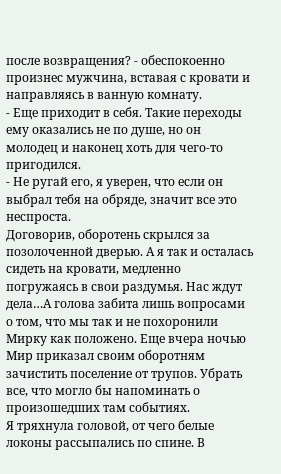после возвращения? - обеспокоенно произнес мужчина, вставая с кровати и направляясь в ванную комнату.
- Еще приходит в себя. Такие переходы ему оказались не по душе, но он молодец и наконец хоть для чего-то пригодился.
- Не ругай его, я уверен, что если он выбрал тебя на обряде, значит все это неспроста.
Договорив, оборотень скрылся за позолоченной дверью. А я так и осталась сидеть на кровати, медленно погружаясь в свои раздумья. Нас ждут дела…А голова забита лишь вопросами о том, что мы так и не похоронили Мирку как положено. Еще вчера ночью Мир приказал своим оборотням зачистить поселение от трупов. Убрать все, что могло бы напоминать о произошедших там событиях.
Я тряхнула головой, от чего белые локоны рассыпались по спине. В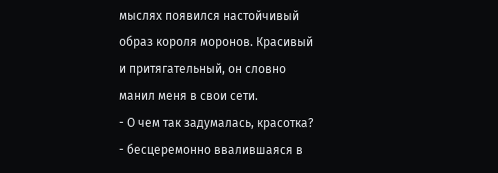мыслях появился настойчивый образ короля моронов. Красивый и притягательный, он словно манил меня в свои сети.
- О чем так задумалась, красотка? - бесцеремонно ввалившаяся в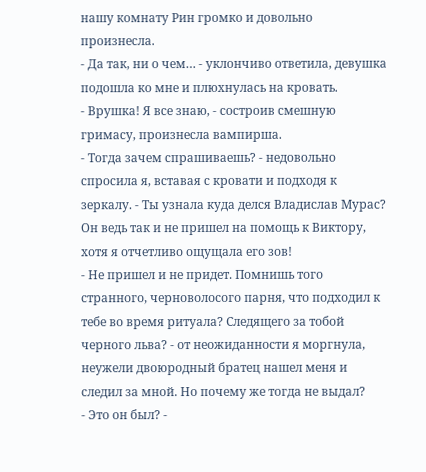нашу комнату Рин громко и довольно произнесла.
- Да так, ни о чем… - уклончиво ответила, девушка подошла ко мне и плюхнулась на кровать.
- Врушка! Я все знаю, - состроив смешную гримасу, произнесла вампирша.
- Тогда зачем спрашиваешь? - недовольно спросила я, вставая с кровати и подходя к зеркалу. - Ты узнала куда делся Владислав Мурас? Он ведь так и не пришел на помощь к Виктору, хотя я отчетливо ощущала его зов!
- Не пришел и не придет. Помнишь того странного, черноволосого парня, что подходил к тебе во время ритуала? Следящего за тобой черного льва? - от неожиданности я моргнула, неужели двоюродный братец нашел меня и следил за мной. Но почему же тогда не выдал?
- Это он был? -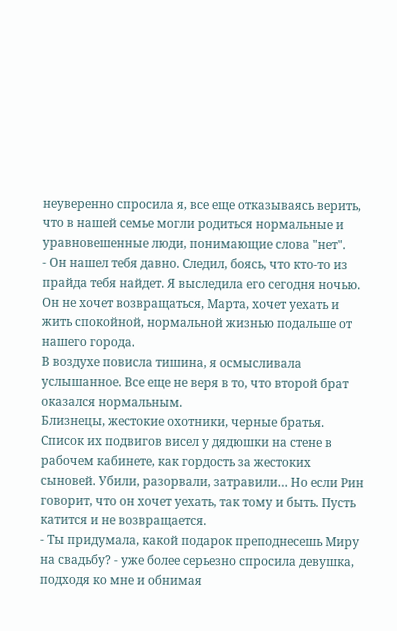неуверенно спросила я, все еще отказываясь верить, что в нашей семье могли родиться нормальные и уравновешенные люди, понимающие слова "нет".
- Он нашел тебя давно. Следил, боясь, что кто-то из прайда тебя найдет. Я выследила его сегодня ночью. Он не хочет возвращаться, Марта, хочет уехать и жить спокойной, нормальной жизнью подальше от нашего города.
В воздухе повисла тишина, я осмысливала услышанное. Все еще не веря в то, что второй брат оказался нормальным.
Близнецы, жестокие охотники, черные братья. Список их подвигов висел у дядюшки на стене в рабочем кабинете, как гордость за жестоких сыновей. Убили, разорвали, затравили… Но если Рин говорит, что он хочет уехать, так тому и быть. Пусть катится и не возвращается.
- Ты придумала, какой подарок преподнесешь Миру на свадьбу? - уже более серьезно спросила девушка, подходя ко мне и обнимая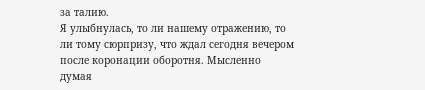за талию.
Я улыбнулась, то ли нашему отражению, то ли тому сюрпризу, что ждал сегодня вечером после коронации оборотня. Мысленно думая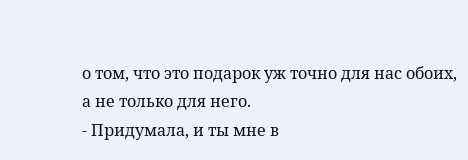о том, что это подарок уж точно для нас обоих, а не только для него.
- Придумала, и ты мне в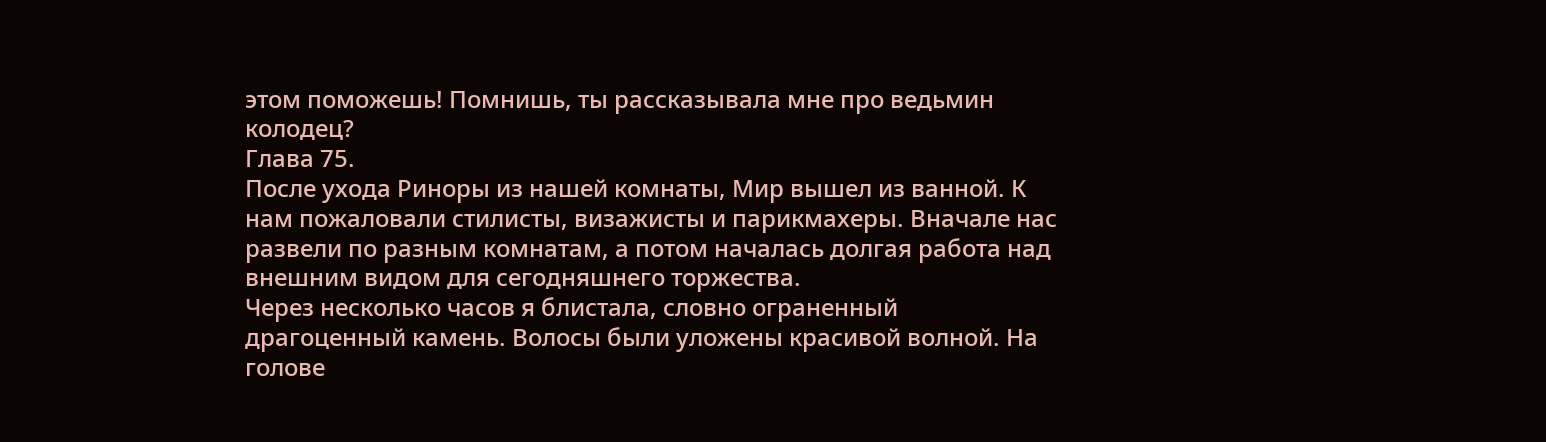этом поможешь! Помнишь, ты рассказывала мне про ведьмин колодец?
Глава 75.
После ухода Риноры из нашей комнаты, Мир вышел из ванной. К нам пожаловали стилисты, визажисты и парикмахеры. Вначале нас развели по разным комнатам, а потом началась долгая работа над внешним видом для сегодняшнего торжества.
Через несколько часов я блистала, словно ограненный драгоценный камень. Волосы были уложены красивой волной. На голове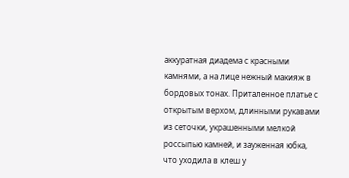аккуратная диадема с красными камнями, а на лице нежный макияж в бордовых тонах. Приталенное платье с открытым верхом, длинными рукавами из сеточки, украшенными мелкой россыпью камней, и зауженная юбка, что уходила в клеш у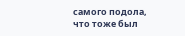самого подола, что тоже был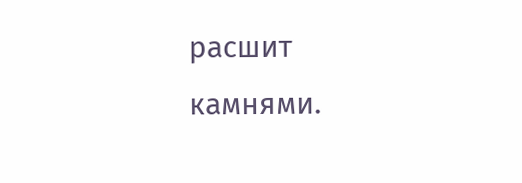расшит камнями.